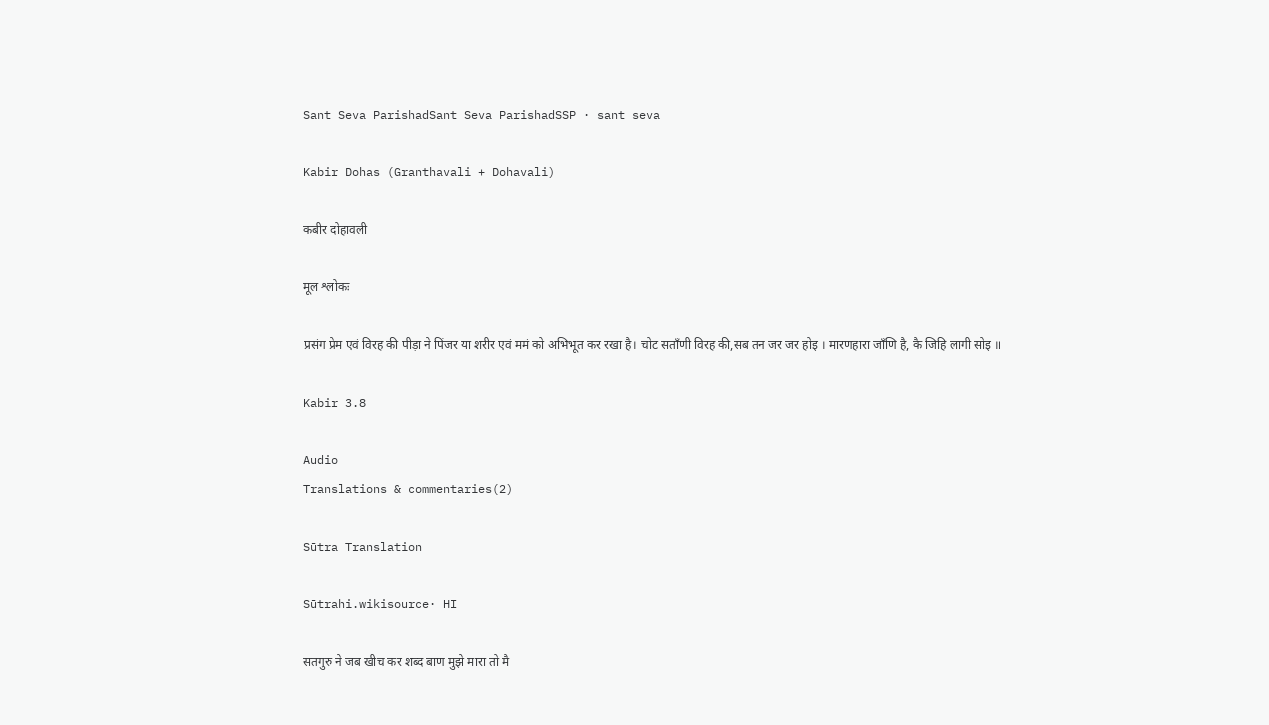Sant Seva ParishadSant Seva ParishadSSP · sant seva

Kabir Dohas (Granthavali + Dohavali)

कबीर दोहावली

मूल श्लोकः

प्रसंग प्रेम एवं विरह की पीड़ा ने पिंजर या शरीर एवं ममं को अभिभूत कर रखा है। चोट सताँणी विरह की,सब तन जर जर होइ । मारणहारा जाँणि है, कै जिहि लागी सोइ ॥

Kabir 3.8

Audio
Translations & commentaries(2)

Sūtra Translation

Sūtrahi.wikisource· HI

सतगुरु ने जब खीच कर शब्द बाण मुझे मारा तो मै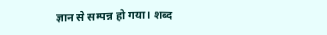ज्ञान से सम्पन्न हो गया। शब्द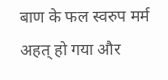बाण के फल स्वरुप मर्म अहत् हो गया और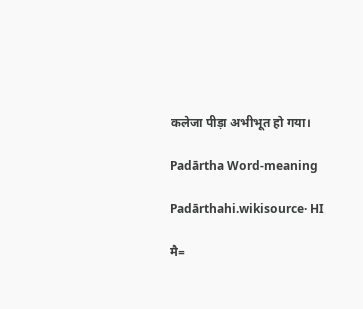कलेजा पीड़ा अभीभूत हो गया।

Padārtha Word-meaning

Padārthahi.wikisource· HI

मै=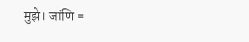मुझे। जांणि =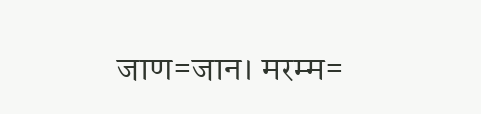जाण=जान। मरम्म=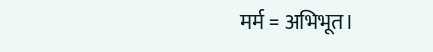मर्म = अभिभूत।